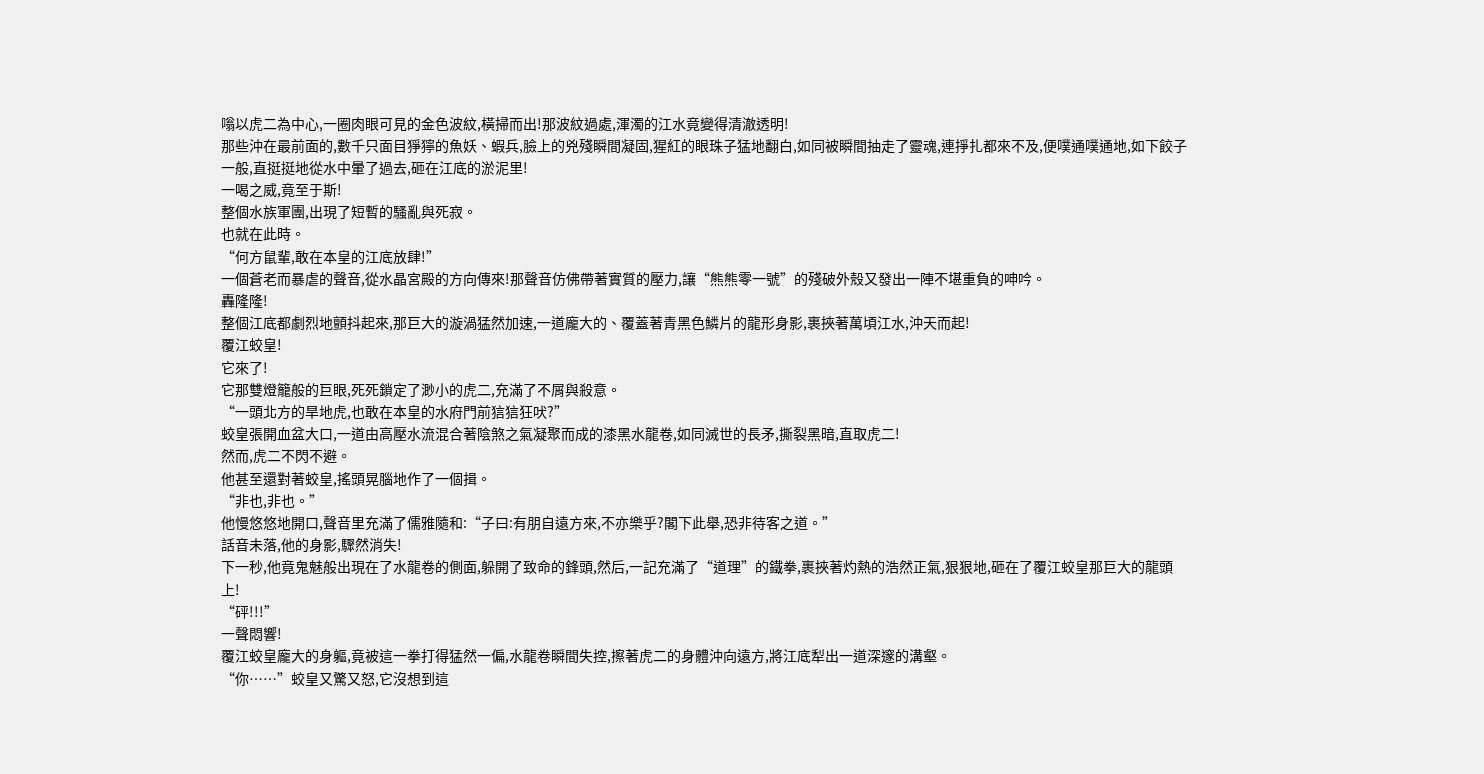嗡以虎二為中心,一圈肉眼可見的金色波紋,橫掃而出!那波紋過處,渾濁的江水竟變得清澈透明!
那些沖在最前面的,數千只面目猙獰的魚妖、蝦兵,臉上的兇殘瞬間凝固,猩紅的眼珠子猛地翻白,如同被瞬間抽走了靈魂,連掙扎都來不及,便噗通噗通地,如下餃子一般,直挺挺地從水中暈了過去,砸在江底的淤泥里!
一喝之威,竟至于斯!
整個水族軍團,出現了短暫的騷亂與死寂。
也就在此時。
“何方鼠輩,敢在本皇的江底放肆!”
一個蒼老而暴虐的聲音,從水晶宮殿的方向傳來!那聲音仿佛帶著實質的壓力,讓“熊熊零一號”的殘破外殼又發出一陣不堪重負的呻吟。
轟隆隆!
整個江底都劇烈地顫抖起來,那巨大的漩渦猛然加速,一道龐大的、覆蓋著青黑色鱗片的龍形身影,裹挾著萬頃江水,沖天而起!
覆江蛟皇!
它來了!
它那雙燈籠般的巨眼,死死鎖定了渺小的虎二,充滿了不屑與殺意。
“一頭北方的旱地虎,也敢在本皇的水府門前狺狺狂吠?”
蛟皇張開血盆大口,一道由高壓水流混合著陰煞之氣凝聚而成的漆黑水龍卷,如同滅世的長矛,撕裂黑暗,直取虎二!
然而,虎二不閃不避。
他甚至還對著蛟皇,搖頭晃腦地作了一個揖。
“非也,非也。”
他慢悠悠地開口,聲音里充滿了儒雅隨和:“子曰:有朋自遠方來,不亦樂乎?閣下此舉,恐非待客之道。”
話音未落,他的身影,驟然消失!
下一秒,他竟鬼魅般出現在了水龍卷的側面,躲開了致命的鋒頭,然后,一記充滿了“道理”的鐵拳,裹挾著灼熱的浩然正氣,狠狠地,砸在了覆江蛟皇那巨大的龍頭上!
“砰!!!”
一聲悶響!
覆江蛟皇龐大的身軀,竟被這一拳打得猛然一偏,水龍卷瞬間失控,擦著虎二的身體沖向遠方,將江底犁出一道深邃的溝壑。
“你……”蛟皇又驚又怒,它沒想到這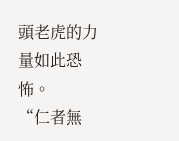頭老虎的力量如此恐怖。
“仁者無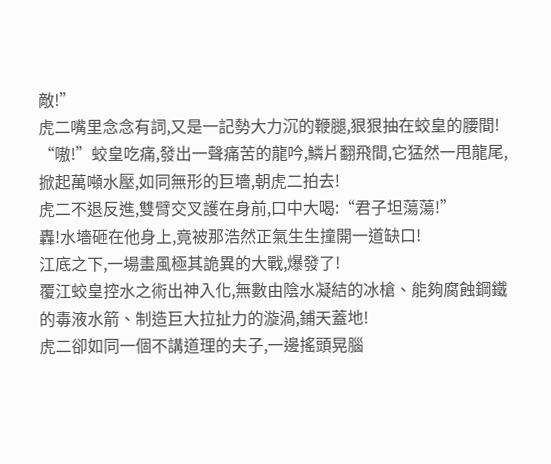敵!”
虎二嘴里念念有詞,又是一記勢大力沉的鞭腿,狠狠抽在蛟皇的腰間!
“嗷!”蛟皇吃痛,發出一聲痛苦的龍吟,鱗片翻飛間,它猛然一甩龍尾,掀起萬噸水壓,如同無形的巨墻,朝虎二拍去!
虎二不退反進,雙臂交叉護在身前,口中大喝:“君子坦蕩蕩!”
轟!水墻砸在他身上,竟被那浩然正氣生生撞開一道缺口!
江底之下,一場畫風極其詭異的大戰,爆發了!
覆江蛟皇控水之術出神入化,無數由陰水凝結的冰槍、能夠腐蝕鋼鐵的毒液水箭、制造巨大拉扯力的漩渦,鋪天蓋地!
虎二卻如同一個不講道理的夫子,一邊搖頭晃腦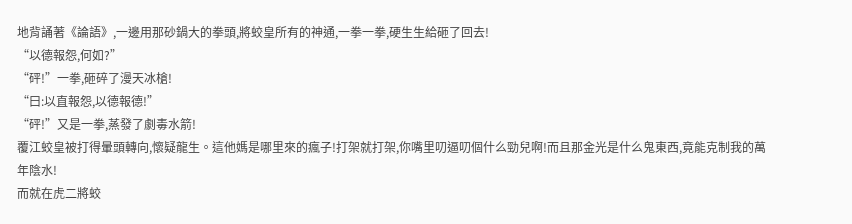地背誦著《論語》,一邊用那砂鍋大的拳頭,將蛟皇所有的神通,一拳一拳,硬生生給砸了回去!
“以德報怨,何如?”
“砰!”一拳,砸碎了漫天冰槍!
“曰:以直報怨,以德報德!”
“砰!”又是一拳,蒸發了劇毒水箭!
覆江蛟皇被打得暈頭轉向,懷疑龍生。這他媽是哪里來的瘋子!打架就打架,你嘴里叨逼叨個什么勁兒啊!而且那金光是什么鬼東西,竟能克制我的萬年陰水!
而就在虎二將蛟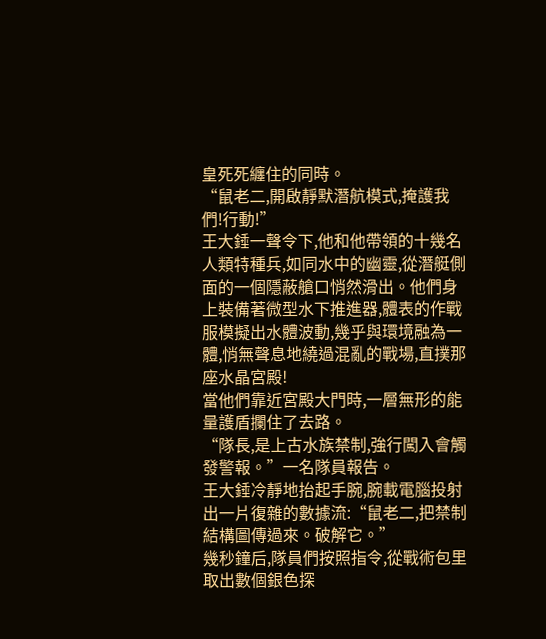皇死死纏住的同時。
“鼠老二,開啟靜默潛航模式,掩護我們!行動!”
王大錘一聲令下,他和他帶領的十幾名人類特種兵,如同水中的幽靈,從潛艇側面的一個隱蔽艙口悄然滑出。他們身上裝備著微型水下推進器,體表的作戰服模擬出水體波動,幾乎與環境融為一體,悄無聲息地繞過混亂的戰場,直撲那座水晶宮殿!
當他們靠近宮殿大門時,一層無形的能量護盾攔住了去路。
“隊長,是上古水族禁制,強行闖入會觸發警報。”一名隊員報告。
王大錘冷靜地抬起手腕,腕載電腦投射出一片復雜的數據流:“鼠老二,把禁制結構圖傳過來。破解它。”
幾秒鐘后,隊員們按照指令,從戰術包里取出數個銀色探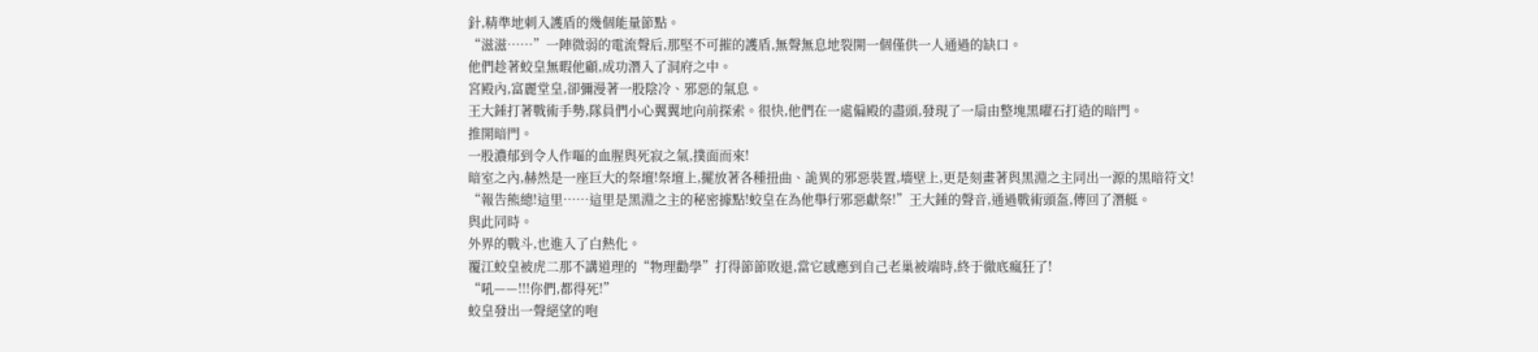針,精準地刺入護盾的幾個能量節點。
“滋滋……”一陣微弱的電流聲后,那堅不可摧的護盾,無聲無息地裂開一個僅供一人通過的缺口。
他們趁著蛟皇無暇他顧,成功潛入了洞府之中。
宮殿內,富麗堂皇,卻彌漫著一股陰冷、邪惡的氣息。
王大錘打著戰術手勢,隊員們小心翼翼地向前探索。很快,他們在一處偏殿的盡頭,發現了一扇由整塊黑曜石打造的暗門。
推開暗門。
一股濃郁到令人作嘔的血腥與死寂之氣,撲面而來!
暗室之內,赫然是一座巨大的祭壇!祭壇上,擺放著各種扭曲、詭異的邪惡裝置,墻壁上,更是刻畫著與黑淵之主同出一源的黑暗符文!
“報告熊總!這里……這里是黑淵之主的秘密據點!蛟皇在為他舉行邪惡獻祭!”王大錘的聲音,通過戰術頭盔,傳回了潛艇。
與此同時。
外界的戰斗,也進入了白熱化。
覆江蛟皇被虎二那不講道理的“物理勸學”打得節節敗退,當它感應到自己老巢被端時,終于徹底瘋狂了!
“吼——!!!你們,都得死!”
蛟皇發出一聲絕望的咆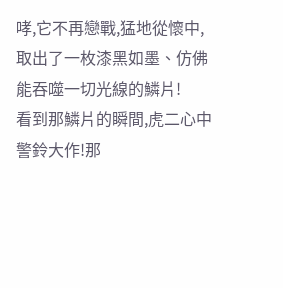哮,它不再戀戰,猛地從懷中,取出了一枚漆黑如墨、仿佛能吞噬一切光線的鱗片!
看到那鱗片的瞬間,虎二心中警鈴大作!那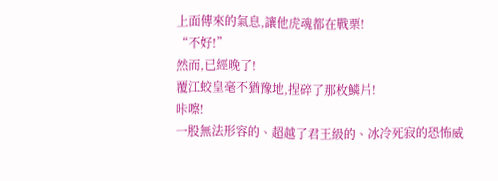上面傳來的氣息,讓他虎魂都在戰栗!
“不好!”
然而,已經晚了!
覆江蛟皇毫不猶豫地,捏碎了那枚鱗片!
咔嚓!
一股無法形容的、超越了君王級的、冰冷死寂的恐怖威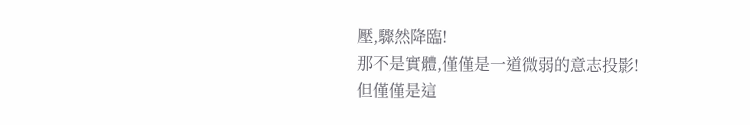壓,驟然降臨!
那不是實體,僅僅是一道微弱的意志投影!
但僅僅是這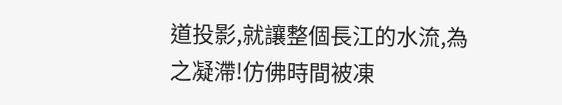道投影,就讓整個長江的水流,為之凝滯!仿佛時間被凍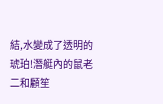結,水變成了透明的琥珀!潛艇內的鼠老二和顧笙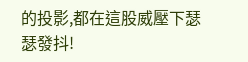的投影,都在這股威壓下瑟瑟發抖!